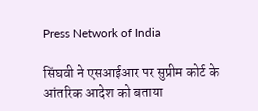Press Network of India

सिंघवी ने एसआईआर पर सुप्रीम कोर्ट के आंतरिक आदेश को बताया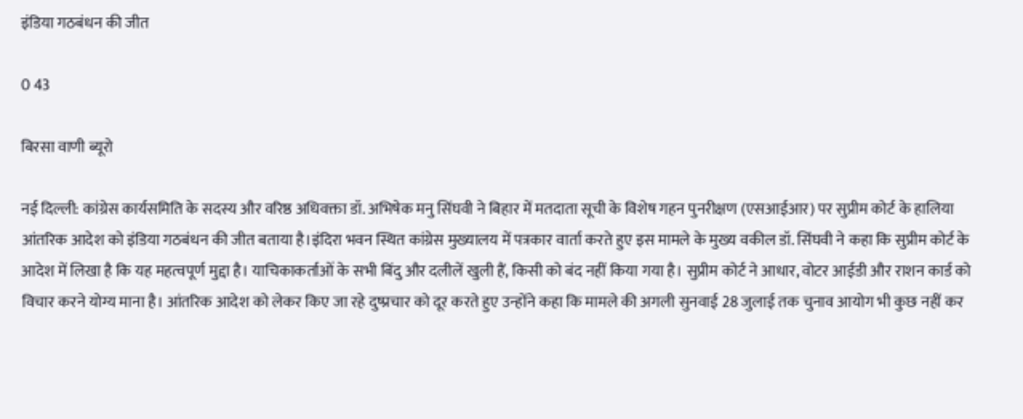इंडिया गठबंधन की जीत

0 43

बिरसा वाणी ब्यूरो

नई दिल्ली: कांग्रेस कार्यसमिति के सदस्य और वरिष्ठ अधिवक्ता डॉ. अभिषेक मनु सिंघवी ने बिहार में मतदाता सूची के विशेष गहन पुनरीक्षण (एसआईआर) पर सुप्रीम कोर्ट के हालिया आंतरिक आदेश को इंडिया गठबंधन की जीत बताया है।इंदिरा भवन स्थित कांग्रेस मुख्यालय में पत्रकार वार्ता करते हुए इस मामले के मुख्य वकील डॉ. सिंघवी ने कहा कि सुप्रीम कोर्ट के आदेश में लिखा है कि यह महत्वपूर्ण मुद्दा है। याचिकाकर्ताओं के सभी बिंदु और दलीलें खुली हैं, किसी को बंद नहीं किया गया है। सुप्रीम कोर्ट ने आधार, वोटर आईडी और राशन कार्ड को विचार करने योग्य माना है। आंतरिक आदेश को लेकर किए जा रहे दुष्प्रचार को दूर करते हुए उन्होंने कहा कि मामले की अगली सुनवाई 28 जुलाई तक चुनाव आयोग भी कुछ नहीं कर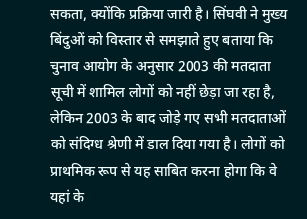सकता, क्योंकि प्रक्रिया जारी है। सिंघवी ने मुख्य बिंदुओं को विस्तार से समझाते हुए बताया कि चुनाव आयोग के अनुसार 2003 की मतदाता सूची में शामिल लोगों को नहीं छेड़ा जा रहा है, लेकिन 2003 के बाद जोड़े गए सभी मतदाताओं को संदिग्ध श्रेणी में डाल दिया गया है। लोगों को प्राथमिक रूप से यह साबित करना होगा कि वे यहां के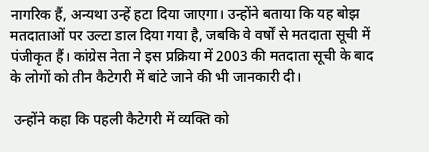नागरिक हैं, अन्यथा उन्हें हटा दिया जाएगा। उन्होंने बताया कि यह बोझ मतदाताओं पर उल्टा डाल दिया गया है, जबकि वे वर्षों से मतदाता सूची में पंजीकृत हैं। कांग्रेस नेता ने इस प्रक्रिया में 2003 की मतदाता सूची के बाद के लोगों को तीन कैटेगरी में बांटे जाने की भी जानकारी दी।

 उन्होंने कहा कि पहली कैटेगरी में व्यक्ति को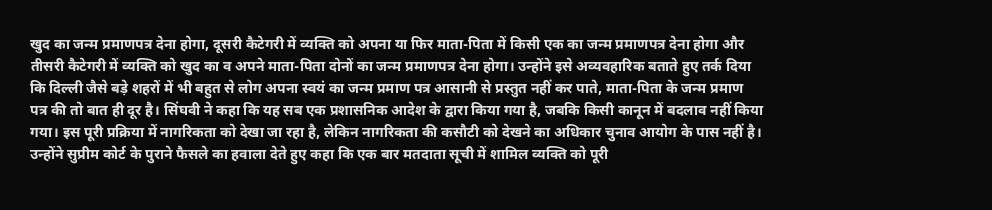खुद का जन्म प्रमाणपत्र देना होगा, दूसरी कैटेगरी में व्यक्ति को अपना या फिर माता-पिता में किसी एक का जन्म प्रमाणपत्र देना होगा और तीसरी कैटेगरी में व्यक्ति को खुद का व अपने माता-पिता दोनों का जन्म प्रमाणपत्र देना होगा। उन्होंने इसे अव्यवहारिक बताते हुए तर्क दिया कि दिल्ली जैसे बड़े शहरों में भी बहुत से लोग अपना स्वयं का जन्म प्रमाण पत्र आसानी से प्रस्तुत नहीं कर पाते, माता-पिता के जन्म प्रमाण पत्र की तो बात ही दूर है। सिंघवी ने कहा कि यह सब एक प्रशासनिक आदेश के द्वारा किया गया है, जबकि किसी कानून में बदलाव नहीं किया गया। इस पूरी प्रक्रिया में नागरिकता को देखा जा रहा है, लेकिन नागरिकता की कसौटी को देखने का अधिकार चुनाव आयोग के पास नहीं है। उन्होंने सुप्रीम कोर्ट के पुराने फैसले का हवाला देते हुए कहा कि एक बार मतदाता सूची में शामिल व्यक्ति को पूरी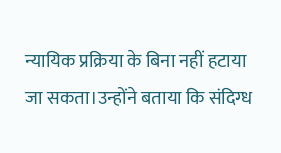न्यायिक प्रक्रिया के बिना नहीं हटाया जा सकता।उन्होंने बताया कि संदिग्ध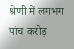श्रेणी में लगभग पांच करोड़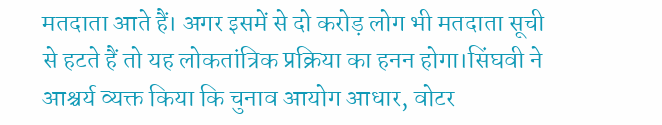मतदाता आते हैं। अगर इसमें से दो करोड़ लोग भी मतदाता सूची से हटते हैं तो यह लोकतांत्रिक प्रक्रिया का हनन होगा।सिंघवी ने आश्चर्य व्यक्त किया कि चुनाव आयोग आधार, वोटर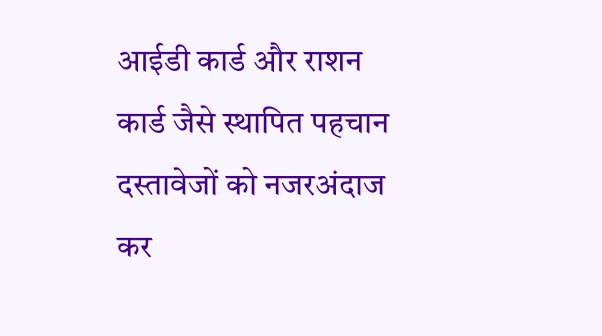आईडी कार्ड और राशन कार्ड जैसे स्थापित पहचान दस्तावेजों को नजरअंदाज कर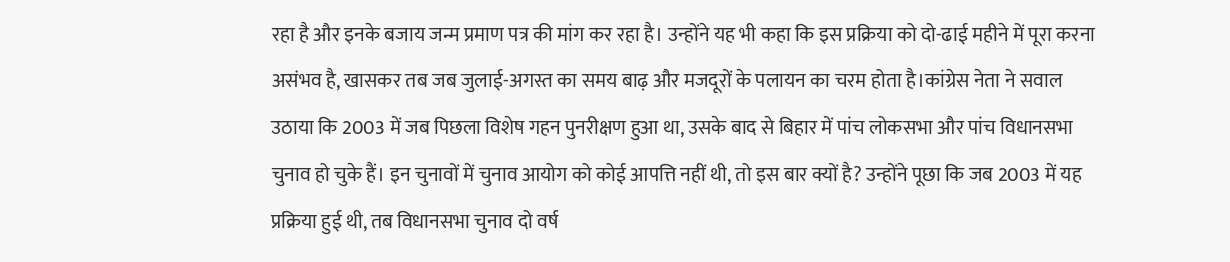रहा है और इनके बजाय जन्म प्रमाण पत्र की मांग कर रहा है। उन्होंने यह भी कहा कि इस प्रक्रिया को दो-ढाई महीने में पूरा करना असंभव है, खासकर तब जब जुलाई-अगस्त का समय बाढ़ और मजदूरों के पलायन का चरम होता है।कांग्रेस नेता ने सवाल उठाया कि 2003 में जब पिछला विशेष गहन पुनरीक्षण हुआ था, उसके बाद से बिहार में पांच लोकसभा और पांच विधानसभा चुनाव हो चुके हैं। इन चुनावों में चुनाव आयोग को कोई आपत्ति नहीं थी, तो इस बार क्यों है? उन्होंने पूछा कि जब 2003 में यह प्रक्रिया हुई थी, तब विधानसभा चुनाव दो वर्ष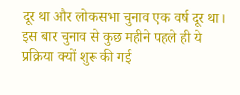दूर था और लोकसभा चुनाव एक वर्ष दूर था। इस बार चुनाव से कुछ महीने पहले ही ये प्रक्रिया क्यों शुरू की गई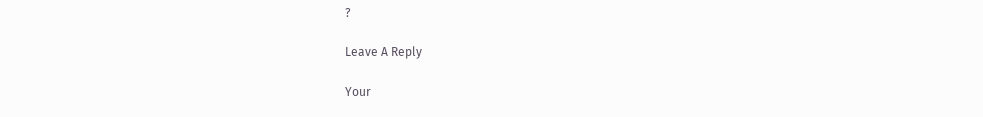?

Leave A Reply

Your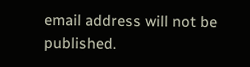email address will not be published.